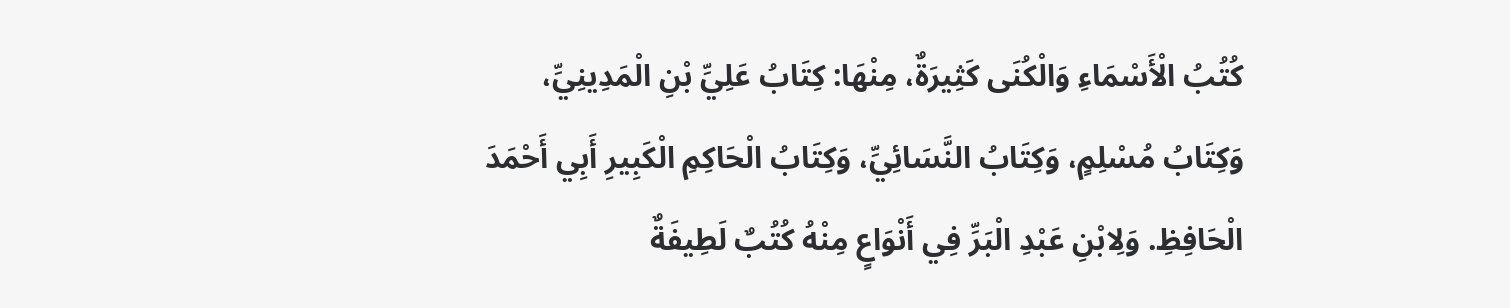كُتُبُ الْأَسْمَاءِ وَالْكُنَى كَثِيرَةٌ، مِنْهَا: كِتَابُ عَلِيِّ بْنِ الْمَدِينِيِّ، وَكِتَابُ مُسْلِمٍ، وَكِتَابُ النَّسَائِيِّ، وَكِتَابُ الْحَاكِمِ الْكَبِيرِ أَبِي أَحْمَدَ الْحَافِظِ. وَلِابْنِ عَبْدِ الْبَرِّ فِي أَنْوَاعٍ مِنْهُ كُتُبٌ لَطِيفَةٌ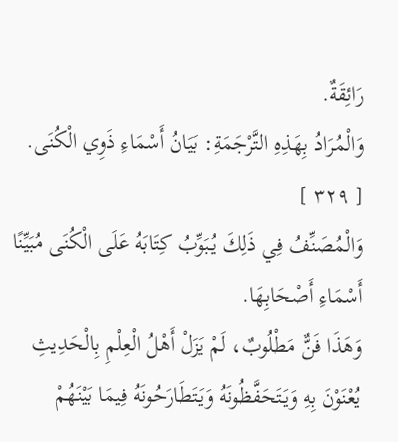رَائِقَةٌ.
وَالْمُرَادُ بِهَذِهِ التَّرْجَمَةِ: بَيَانُ أَسْمَاءِ ذَوِي الْكُنَى.
[ ٣٢٩ ]
وَالْمُصَنِّفُ فِي ذَلِكَ يُبَوِّبُ كِتَابَهُ عَلَى الْكُنَى مُبَيِّنًا أَسْمَاءِ أَصْحَابِهَا.
وَهَذَا فَنٌّ مَطْلُوبٌ، لَمْ يَزَلْ أَهْلُ الْعِلْمِ بِالْحَدِيثِ يُعْنَوْنَ بِهِ وَيَتَحَفَّظُونَهُ وَيَتَطَارَحُونَهُ فِيمَا بَيْنَهُمْ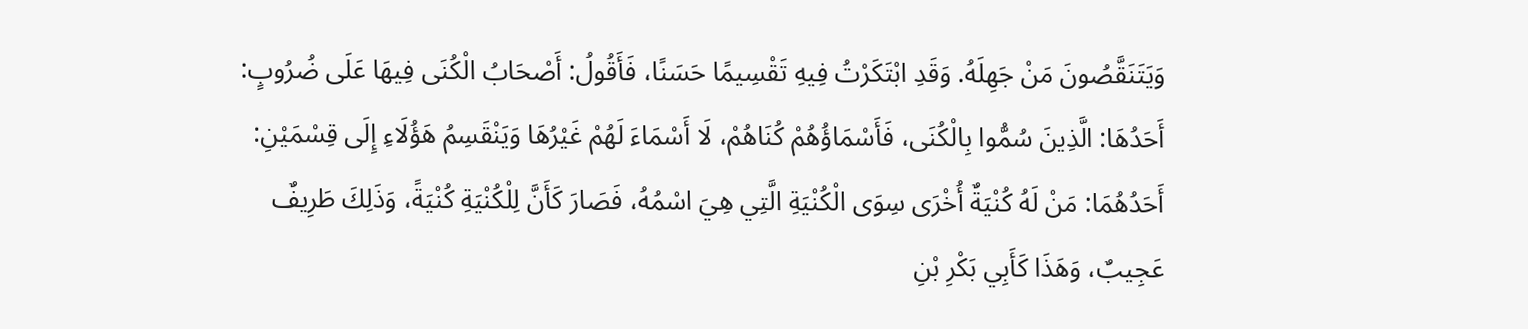وَيَتَنَقَّصُونَ مَنْ جَهِلَهُ. وَقَدِ ابْتَكَرْتُ فِيهِ تَقْسِيمًا حَسَنًا، فَأَقُولُ: أَصْحَابُ الْكُنَى فِيهَا عَلَى ضُرُوبٍ:
أَحَدُهَا: الَّذِينَ سُمُّوا بِالْكُنَى، فَأَسْمَاؤُهُمْ كُنَاهُمْ، لَا أَسْمَاءَ لَهُمْ غَيْرُهَا وَيَنْقَسِمُ هَؤُلَاءِ إِلَى قِسْمَيْنِ:
أَحَدُهُمَا: مَنْ لَهُ كُنْيَةٌ أُخْرَى سِوَى الْكُنْيَةِ الَّتِي هِيَ اسْمُهُ، فَصَارَ كَأَنَّ لِلْكُنْيَةِ كُنْيَةً، وَذَلِكَ طَرِيفٌ عَجِيبٌ، وَهَذَا كَأَبِي بَكْرِ بْنِ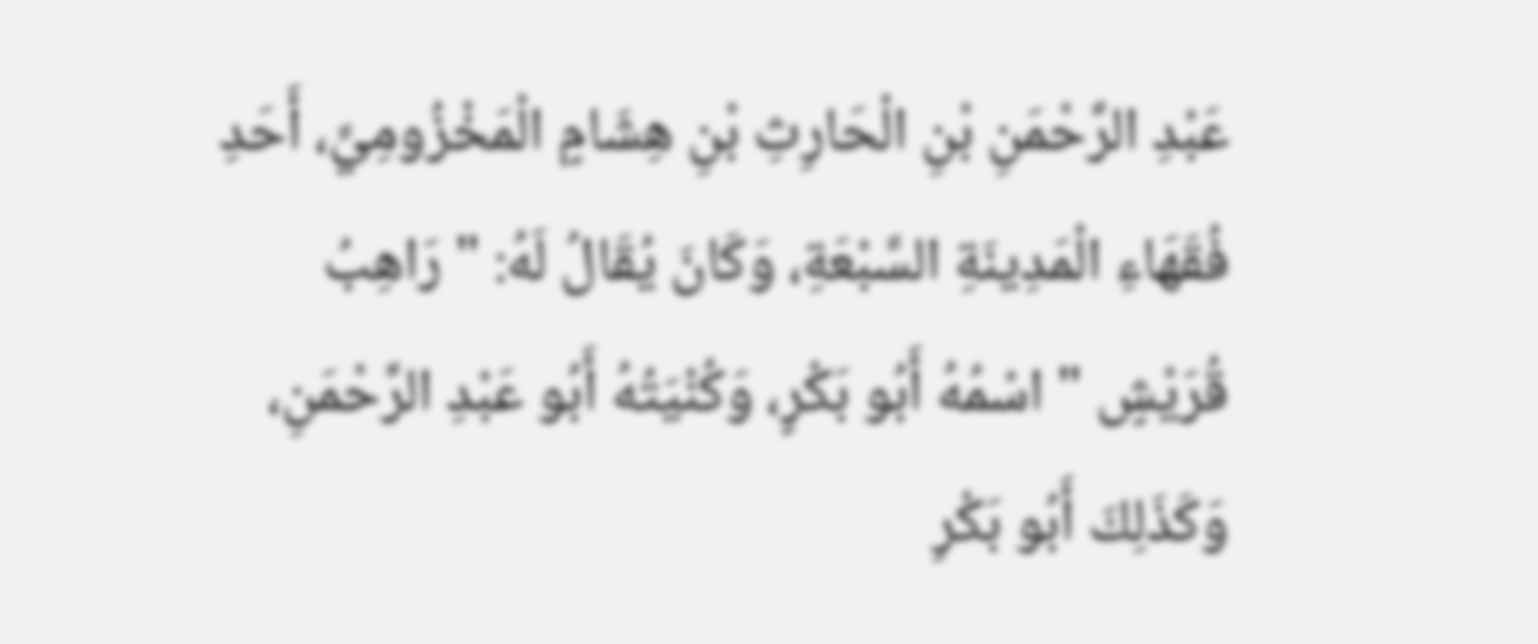عَبْدِ الرَّحْمَنِ بْنِ الْحَارِثِ بْنِ هِشَامٍ الْمَخْزُومِيِّ، أَحَدِ فُقَهَاءِ الْمَدِينَةِ السَّبْعَةِ، وَكَانَ يُقَالُ لَهُ: " رَاهِبُ قُرَيْشٍ " اسْمُهُ أَبُو بَكْرٍ، وَكُنْيَتُهُ أَبُو عَبْدِ الرَّحْمَنِ، وَكَذَلِكَ أَبُو بَكْرِ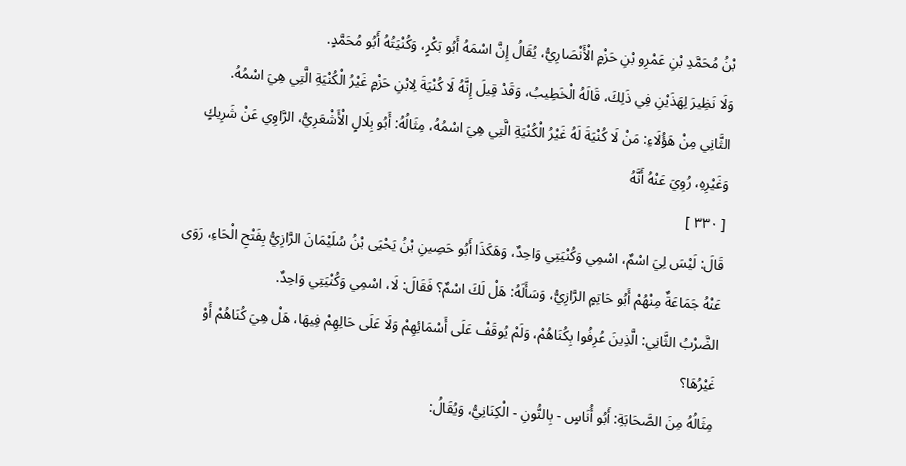بْنُ مُحَمَّدِ بْنِ عَمْرِو بْنِ حَزْمٍ الْأَنْصَارِيُّ، يُقَالُ إِنَّ اسْمَهُ أَبُو بَكْرٍ، وَكُنْيَتُهُ أَبُو مُحَمَّدٍ.
وَلَا نَظِيرَ لِهَذَيْنِ فِي ذَلِكَ، قَالَهُ الْخَطِيبُ، وَقَدْ قِيلَ إِنَّهُ لَا كُنْيَةَ لِابْنِ حَزْمٍ غَيْرُ الْكُنْيَةِ الَّتِي هِيَ اسْمُهُ.
الثَّانِي مِنْ هَؤُلَاءِ: مَنْ لَا كُنْيَةَ لَهُ غَيْرُ الْكُنْيَةِ الَّتِي هِيَ اسْمُهُ، مِثَالُهُ: أَبُو بِلَالٍ الْأَشْعَرِيُّ، الرَّاوِي عَنْ شَرِيكٍ وَغَيْرِهِ، رُوِيَ عَنْهُ أَنَّهُ
[ ٣٣٠ ]
قَالَ: لَيْسَ لِيَ اسْمٌ، اسْمِي وَكُنْيَتِي وَاحِدٌ، وَهَكَذَا أَبُو حَصِينِ بْنُ يَحْيَى بْنُ سُلَيْمَانَ الرَّازِيُّ بِفَتْحِ الْحَاءِ، رَوَى عَنْهُ جَمَاعَةٌ مِنْهُمْ أَبُو حَاتِمٍ الرَّازِيُّ، وَسَأَلَهُ: هَلْ لَكَ اسْمٌ؟ فَقَالَ: لَا، اسْمِي وَكُنْيَتِي وَاحِدٌ.
الضَّرْبُ الثَّانِي: الَّذِينَ عُرِفُوا بِكُنَاهُمْ، وَلَمْ يُوقَفْ عَلَى أَسْمَائِهِمْ وَلَا عَلَى حَالِهِمْ فِيهَا، هَلْ هِيَ كُنَاهُمْ أَوْ غَيْرُهَا؟
مِثَالُهُ مِنَ الصَّحَابَةِ: أَبُو أُنَاسٍ - بِالنُّونِ - الْكِنَانِيُّ، وَيُقَالُ: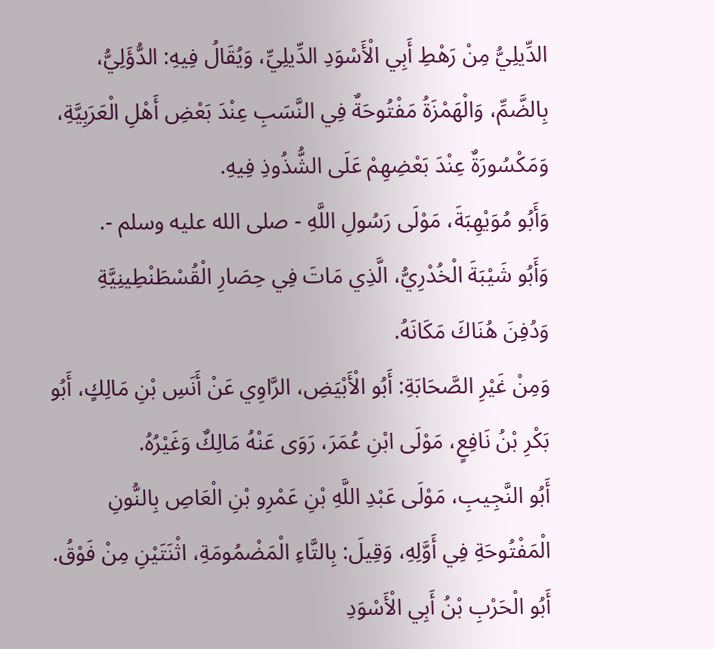الدِّيلِيُّ مِنْ رَهْطِ أَبِي الْأَسْوَدِ الدِّيلِيِّ، وَيُقَالُ فِيهِ: الدُّؤَلِيُّ، بِالضَّمِّ، وَالْهَمْزَةُ مَفْتُوحَةٌ فِي النَّسَبِ عِنْدَ بَعْضِ أَهْلِ الْعَرَبِيَّةِ، وَمَكْسُورَةٌ عِنْدَ بَعْضِهِمْ عَلَى الشُّذُوذِ فِيهِ.
وَأَبُو مُوَيْهِبَةَ، مَوْلَى رَسُولِ اللَّهِ - صلى الله عليه وسلم -.
وَأَبُو شَيْبَةَ الْخُدْرِيُّ، الَّذِي مَاتَ فِي حِصَارِ الْقُسْطَنْطِينِيَّةِ وَدُفِنَ هُنَاكَ مَكَانَهُ.
وَمِنْ غَيْرِ الصَّحَابَةِ: أَبُو الْأَبْيَضِ، الرَّاوِي عَنْ أَنَسِ بْنِ مَالِكٍ، أَبُو بَكْرِ بْنُ نَافِعٍ، مَوْلَى ابْنِ عُمَرَ، رَوَى عَنْهُ مَالِكٌ وَغَيْرُهُ.
أَبُو النَّجِيبِ، مَوْلَى عَبْدِ اللَّهِ بْنِ عَمْرِو بْنِ الْعَاصِ بِالنُّونِ الْمَفْتُوحَةِ فِي أَوَّلِهِ، وَقِيلَ: بِالتَّاءِ الْمَضْمُومَةِ، اثْنَتَيْنِ مِنْ فَوْقُ.
أَبُو الْحَرْبِ بْنُ أَبِي الْأَسْوَدِ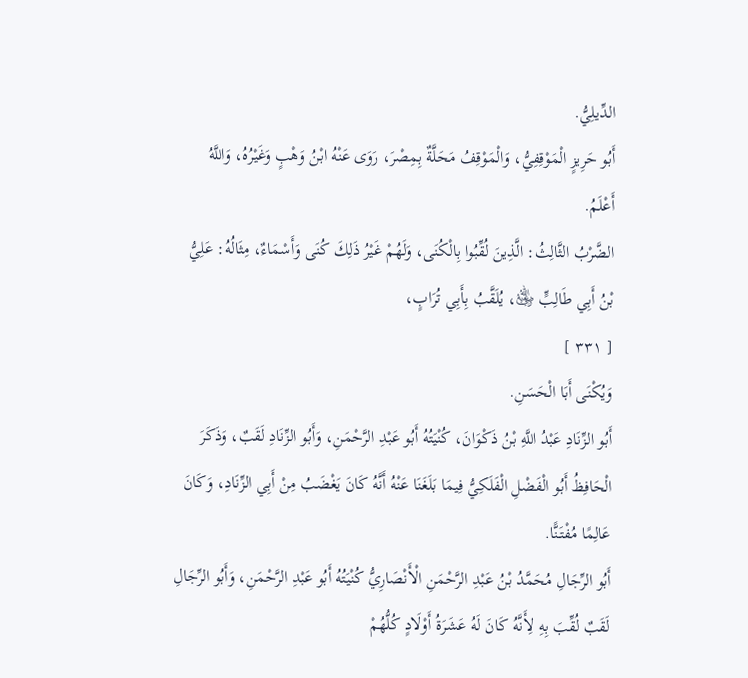الدِّيلِيُّ.
أَبُو حَرِيزٍ الْمَوْقِفِيُّ، وَالْمَوْقِفُ مَحَلَّةٌ بِمِصْرَ، رَوَى عَنْهُ ابْنُ وَهْبٍ وَغَيْرُهُ، وَاللَّهُ أَعْلَمُ.
الضَّرْبُ الثَّالِثُ: الَّذِينَ لُقِّبُوا بِالْكُنَى، وَلَهُمْ غَيْرُ ذَلِكَ كُنَى وَأَسْمَاءٌ، مِثَالُهُ: عَلِيُّ بْنُ أَبِي طَالِبٍّ ﵁، يُلَقَّبُ بِأَبِي تُرَابٍ،
[ ٣٣١ ]
وَيُكْنَى أَبَا الْحَسَنِ.
أَبُو الزِّنَادِ عَبْدُ اللَّهِ بْنُ ذَكْوَانَ، كُنْيَتُهُ أَبُو عَبْدِ الرَّحْمَنِ، وَأَبُو الزِّنَادِ لَقَبٌ، وَذَكَرَ الْحَافِظُ أَبُو الْفَضْلِ الْفَلَكِيُّ فِيمَا بَلَغَنَا عَنْهُ أَنَّهُ كَانَ يَغْضَبُ مِنْ أَبِي الزِّنَادِ، وَكَانَ عَالِمًا مُفْتَنًّا.
أَبُو الرِّجَالِ مُحَمَّدُ بْنُ عَبْدِ الرَّحْمَنِ الْأَنْصَارِيُّ كُنْيَتُهُ أَبُو عَبْدِ الرَّحْمَنِ، وَأَبُو الرِّجَالِ لَقَبٌ لُقِّبَ بِهِ لِأَنَّهُ كَانَ لَهُ عَشَرَةُ أَوْلَادٍ كُلُّهُمْ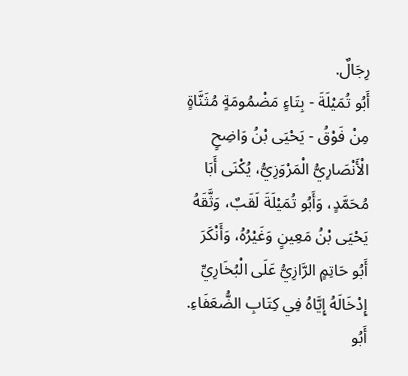رِجَالٌ.
أَبُو تُمَيْلَةَ - بِتَاءٍ مَضْمُومَةٍ مُثَنَّاةٍ مِنْ فَوْقُ - يَحْيَى بْنُ وَاضِحٍ الْأَنْصَارِيُّ الْمَرْوَزِيُّ، يُكْنَى أَبَا مُحَمَّدٍ، وَأَبُو تُمَيْلَةَ لَقَبٌ، وَثَّقَهُ يَحْيَى بْنُ مَعِينٍ وَغَيْرُهُ، وَأَنْكَرَ أَبُو حَاتِمٍ الرَّازِيُّ عَلَى الْبُخَارِيِّ إِدْخَالَهُ إِيَّاهُ فِي كِتَابِ الضُّعَفَاءِ.
أَبُو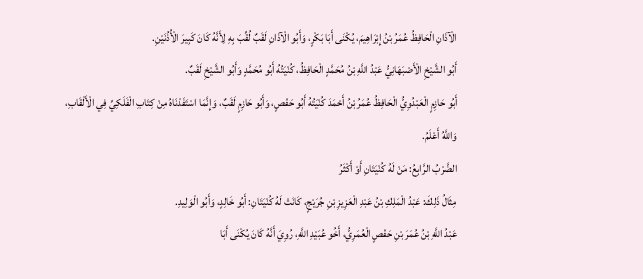الْآذَانِ الْحَافِظُ عُمَرُ بْنُ إِبْرَاهِيمَ، يُكْنَى أَبَا بَكْرٍ، وَأَبُو الْآذَانِ لَقَبٌ لُقِّبَ بِهِ لِأَنَّهُ كَانَ كَبِيرَ الْأُذُنَيْنِ.
أَبُو الشَّيْخِ الْأَصْبَهَانِيُّ عَبْدُ اللَّهِ بْنُ مُحَمَّدٍ الْحَافِظُ، كُنْيَتُهُ أَبُو مُحَمَّدٍ وَأَبُو الشَّيْخِ لَقَبٌ.
أَبُو حَازِمٍ الْعَبْدُوِيُّ الْحَافِظُ عُمَرُ بْنُ أَحْمَدَ كُنْيَتُهُ أَبُو حَفْصٍ، وَأَبُو حَازِمٍ لَقَبٌ، وَإِنَّمَا اسْتَفَدْنَاهُ مِنْ كِتَابِ الْفَلَكِيِّ فِي الْأَلْقَابِ، وَاللَّهُ أَعْلَمُ.
الضَّرْبُ الرَّابِعُ: مَنْ لَهُ كُنْيَتَانِ أَوْ أَكْثَرُ
مِثَالُ ذَلِكَ: عَبْدُ الْمَلِكِ بْنُ عَبْدِ الْعَزِيزِ بْنِ جُرَيْجٍ، كَانَتْ لَهُ كُنْيَتَانِ: أَبُو خَالِدٍ، وَأَبُو الْوَلِيدِ.
عَبْدُ اللَّهِ بْنُ عُمَرَ بْنِ حَفْصٍ الْعُمَرِيُّ، أَخُو عُبَيْدِ اللَّهِ، رُوِيَ أَنَّهُ كَانَ يُكْنَى أَبَا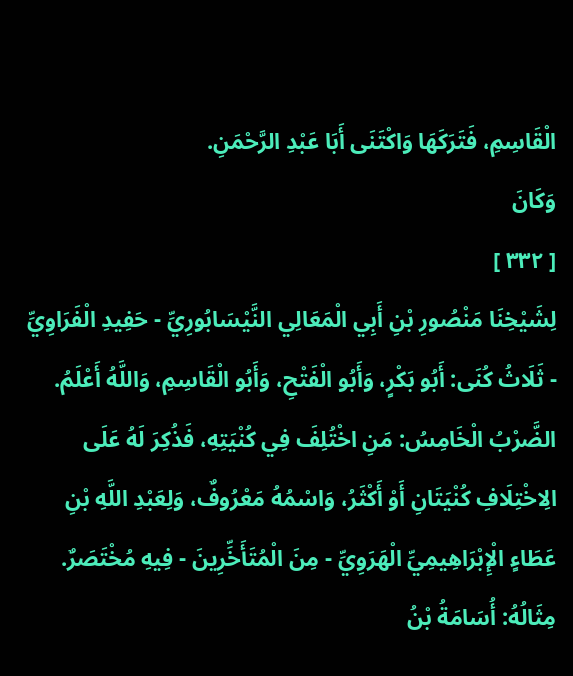الْقَاسِمِ، فَتَرَكَهَا وَاكْتَنَى أَبَا عَبْدِ الرَّحْمَنِ.
وَكَانَ
[ ٣٣٢ ]
لِشَيْخِنَا مَنْصُورِ بْنِ أَبِي الْمَعَالِي النَّيْسَابُورِيِّ - حَفِيدِ الْفَرَاوِيِّ - ثَلَاثُ كُنَى: أَبُو بَكْرٍ، وَأَبُو الْفَتْحِ، وَأَبُو الْقَاسِمِ، وَاللَّهُ أَعْلَمُ.
الضَّرْبُ الْخَامِسُ: مَنِ اخْتُلِفَ فِي كُنْيَتِهِ، فَذُكِرَ لَهُ عَلَى الِاخْتِلَافِ كُنْيَتَانِ أَوْ أَكْثَرُ، وَاسْمُهُ مَعْرُوفٌ، وَلِعَبْدِ اللَّهِ بْنِ عَطَاءٍ الْإِبْرَاهِيمِيِّ الْهَرَوِيِّ - مِنَ الْمُتَأَخِّرِينَ - فِيهِ مُخْتَصَرٌ.
مِثَالُهُ: أُسَامَةُ بْنُ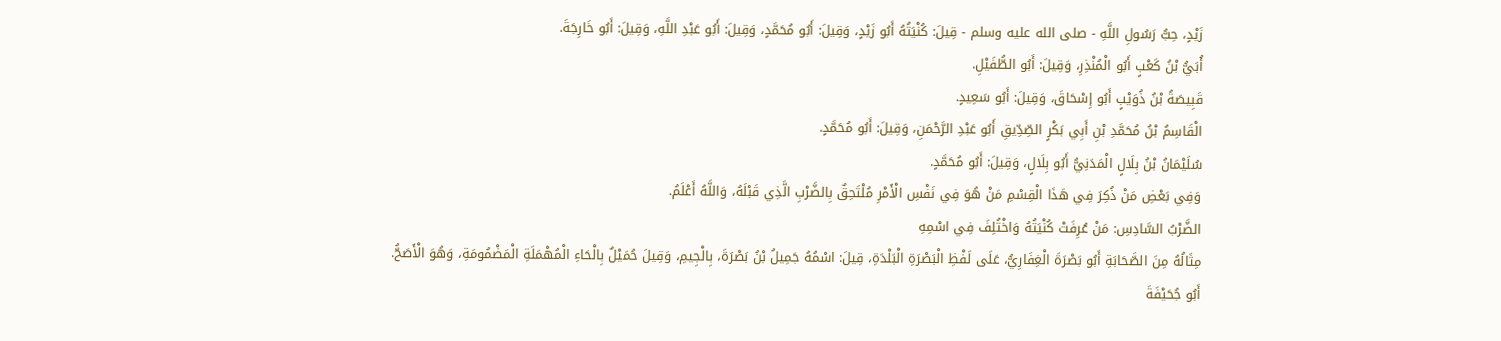زَيْدٍ، حِبُّ رَسُولِ اللَّهِ - صلى الله عليه وسلم - قِيلَ: كُنْيَتُهُ أَبُو زَيْدٍ، وَقِيلَ: أَبُو مُحَمَّدٍ، وَقِيلَ: أَبُو عَبْدِ اللَّهِ، وَقِيلَ: أَبُو خَارِجَةَ.
أُبَيُّ بْنُ كَعْبٍ أَبُو الْمُنْذِرِ، وَقِيلَ: أَبُو الطُّفَيْلِ.
قَبِيصَةُ بْنُ ذُوَيْبٍ أَبُو إِسْحَاقَ، وَقِيلَ: أَبُو سَعِيدٍ.
الْقَاسِمُ بْنُ مُحَمَّدِ بْنِ أَبِي بَكْرٍ الصِّدِّيقِ أَبُو عَبْدِ الرَّحْمَنِ، وَقِيلَ: أَبُو مُحَمَّدٍ.
سُلَيْمَانُ بْنُ بِلَالٍ الْمَدَنِيُّ أَبُو بِلَالٍ، وَقِيلَ: أَبُو مُحَمَّدٍ.
وَفِي بَعْضِ مَنْ ذُكِرَ فِي هَذَا الْقِسْمِ مَنْ هُوَ فِي نَفْسِ الْأَمْرِ مُلْتَحِقٌ بِالضَّرْبِ الَّذِي قَبْلَهُ، وَاللَّهُ أَعْلَمُ.
الضَّرْبُ السَّادِسِ: مَنْ عُرِفَتْ كُنْيَتُهُ وَاخْتُلِفَ فِي اسْمِهِ
مِثَالُهُ مِنَ الصَّحَابَةِ أَبُو بَصْرَةَ الْغِفَارِيُّ، عَلَى لَفْظِ الْبَصْرَةِ الْبَلْدَةِ، قِيلَ: اسْمُهُ جَمِيلُ بْنُ بَصْرَةَ، بِالْجِيمِ، وَقِيلَ حُمَيْلٌ بِالْحَاءِ الْمُهْمَلَةِ الْمَضْمُومَةِ، وَهُوَ الْأَصَحُّ.
أَبُو جُحَيْفَةَ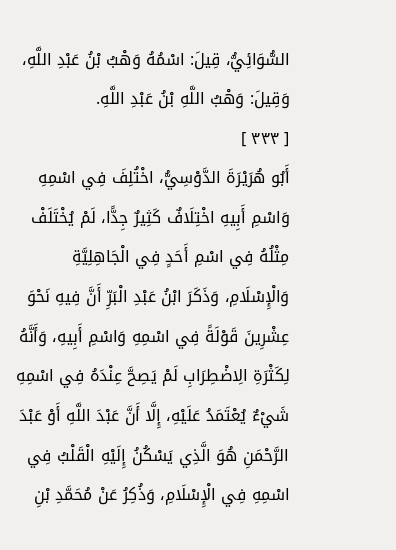السُّوَائِيُّ، قِيلَ: اسْمُهُ وَهْبُ بْنُ عَبْدِ اللَّهِ، وَقِيلَ: وَهْبُ اللَّهِ بْنُ عَبْدِ اللَّهِ.
[ ٣٣٣ ]
أَبُو هُرَيْرَةَ الدَّوْسِيُّ، اخْتُلِفَ فِي اسْمِهِ وَاسْمِ أَبِيهِ اخْتِلَافٌ كَثِيرٌ جِدًّا، لَمْ يُخْتَلَفْ مِثْلُهُ فِي اسْمِ أَحَدٍ فِي الْجَاهِلِيَّةِ وَالْإِسْلَامِ، وَذَكَرَ ابْنُ عَبْدِ الْبَرِّ أَنَّ فِيهِ نَحْوَ عِشْرِينَ قَوْلَةً فِي اسْمِهِ وَاسْمِ أَبِيهِ، وَأَنَّهُ لِكَثْرَةِ الِاضْطِرَابِ لَمْ يَصِحَّ عِنْدَهُ فِي اسْمِهِ شَيْءٌ يُعْتَمَدُ عَلَيْهِ، إِلَّا أَنَّ عَبْدَ اللَّهِ أَوْ عَبْدَ الرَّحْمَنِ هُوَ الَّذِي يَسْكُنُ إِلَيْهِ الْقَلْبُ فِي اسْمِهِ فِي الْإِسْلَامِ، وَذُكِرُ عَنْ مُحَمَّدِ بْنِ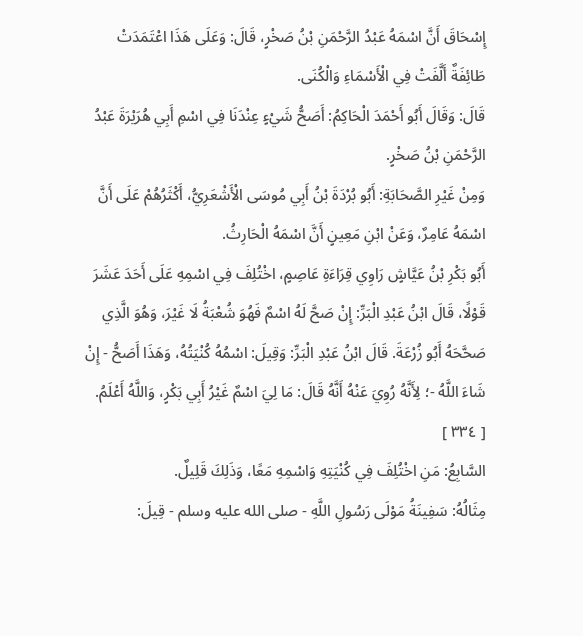إِسْحَاقَ أَنَّ اسْمَهُ عَبْدُ الرَّحْمَنِ بْنُ صَخْرٍ، قَالَ: وَعَلَى هَذَا اعْتَمَدَتْ طَائِفَةٌ أَلَّفَتْ فِي الْأَسْمَاءِ وَالْكُنَى.
قَالَ: وَقَالَ أَبُو أَحْمَدَ الْحَاكِمُ: أَصَحُّ شَيْءٍ عِنْدَنَا فِي اسْمِ أَبِي هُرَيْرَةَ عَبْدُ الرَّحْمَنِ بْنُ صَخْرٍ.
وَمِنْ غَيْرِ الصَّحَابَةِ: أَبُو بُرْدَةَ بْنُ أَبِي مُوسَى الْأَشْعَرِيُّ، أَكْثَرُهُمْ عَلَى أَنَّ اسْمَهُ عَامِرٌ، وَعَنْ ابْنِ مَعِينٍ أَنَّ اسْمَهُ الْحَارِثُ.
أَبُو بَكْرِ بْنُ عَيَّاشٍ رَاوِي قِرَاءَةِ عَاصِمٍ، اخْتُلِفَ فِي اسْمِهِ عَلَى أَحَدَ عَشَرَ قَوْلًا، قَالَ ابْنُ عَبْدِ الْبَرِّ: إِنْ صَحَّ لَهُ اسْمٌ فَهُوَ شُعْبَةُ لَا غَيْرَ، وَهُوَ الَّذِي صَحَّحَهُ أَبُو زُرْعَةَ. قَالَ ابْنُ عَبْدِ الْبَرِّ: وَقِيلَ: اسْمُهُ كُنْيَتُهُ، وَهَذَا أَصَحُّ - إِنْ شَاءَ اللَّهُ -؛ لِأَنَّهُ رُوِيَ عَنْهُ أَنَّهُ قَالَ: مَا لِيَ اسْمٌ غَيْرُ أَبِي بَكْرٍ، وَاللَّهُ أَعْلَمُ.
[ ٣٣٤ ]
السَّابِعُ: مَنِ اخْتُلِفَ فِي كُنْيَتِهِ وَاسْمِهِ مَعًا، وَذَلِكَ قَلِيلٌ.
مِثَالُهُ: سَفِينَةُ مَوْلَى رَسُولِ اللَّهِ - صلى الله عليه وسلم - قِيلَ: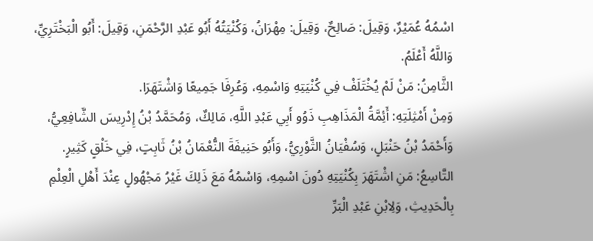اسْمُهُ عُمَيْرٌ، وَقِيلَ: صَالِحٌ، وَقِيلَ: مِهْرَانُ، وَكُنْيَتُهُ أَبُو عَبْدِ الرَّحْمَنِ، وَقِيلَ: أَبُو الْبَخْتَرِيِّ، وَاللَّهُ أَعْلَمُ.
الثَّامِنُ: مَنْ لَمْ يُخْتَلَفْ فِي كُنْيَتِهِ وَاسْمِهِ، وَعُرِفَا جَمِيعًا وَاشْتَهَرَا.
وَمِنْ أَمْثِلَتِهِ: أَئِمَّةُ الْمَذَاهِبِ ذَوُو أَبِي عَبْدِ اللَّهِ، مَالِكٌ، وَمُحَمَّدُ بْنُ إِدْرِيسَ الشَّافِعِيُّ، وَأَحْمَدُ بْنُ حَنْبَلٍ، وَسُفْيَانُ الثَّوْرِيُّ، وَأَبُو حَنِيفَةَ النُّعْمَانُ بْنُ ثَابِتٍ، فِي خَلْقٍ كَثِيرٍ.
التَّاسِعُ: مَنِ اشْتَهَرَ بِكُنْيَتِهِ دُونَ اسْمِهِ، وَاسْمُهُ مَعَ ذَلِكَ غَيْرُ مَجْهُولٍ عِنْدَ أَهْلِ الْعِلْمِ بِالْحَدِيثِ، وَلِابْنِ عَبْدِ الْبَرِّ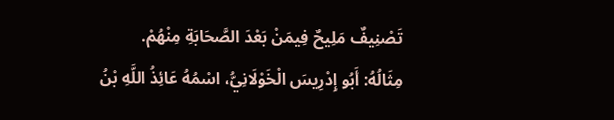تَصْنِيفٌ مَلِيحٌ فِيمَنْ بَعْدَ الصَّحَابَةِ مِنْهُمْ.
مِثَالُهُ: أَبُو إِدْرِيسَ الْخَوْلَانِيُّ، اسْمُهُ عَائِذُ اللَّهِ بْنُ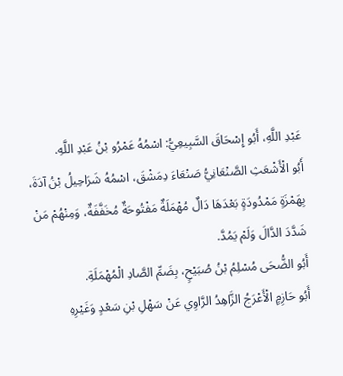عَبْدِ اللَّهِ، أَبُو إِسْحَاقَ السَّبِيعِيُّ: اسْمُهُ عَمْرُو بْنُ عَبْدِ اللَّهِ.
أَبُو الْأَشْعَثِ الصَّنْعَانِيُّ صَنْعَاءَ دِمَشْقَ، اسْمُهُ شَرَاحِيلُ بْنُ آدَةَ، بِهَمْزَةٍ مَمْدُودَةٍ بَعْدَهَا دَالٌ مُهْمَلَةٌ مَفْتُوحَةٌ مُخَفَّفَةٌ، وَمِنْهُمْ مَنْ شَدَّدَ الدَّالَ وَلَمْ يَمُدَّ.
أَبُو الضُّحَى مُسْلِمُ بْنُ صُبَيْحٍ، بِضَمِّ الصَّادِ الْمُهْمَلَةِ.
أَبُو حَازِمٍ الْأَعْرَجُ الزَّاهِدُ الرَّاوِي عَنْ سَهْلِ بْنِ سَعْدٍ وَغَيْرِهِ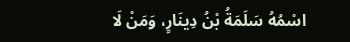اسْمُهُ سَلَمَةُ بْنُ دِينَارٍ، وَمَنْ لَا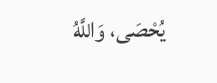يُحْصَى، وَاللَّهُ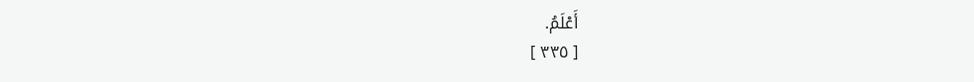أَعْلَمُ.
[ ٣٣٥ ]